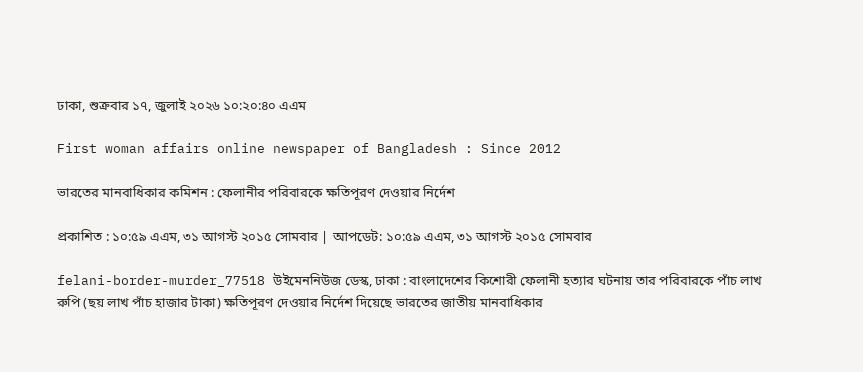ঢাকা, শুক্রবার ১৭, জুলাই ২০২৬ ১০:২০:৪০ এএম

First woman affairs online newspaper of Bangladesh : Since 2012

ভারতের মানবাধিকার কমিশন : ফেলানীর পরিবারকে ক্ষতিপূরণ দেওয়ার নির্দেশ

প্রকাশিত : ১০:৫৯ এএম, ৩১ আগস্ট ২০১৫ সোমবার | আপডেট: ১০:৫৯ এএম, ৩১ আগস্ট ২০১৫ সোমবার

felani-border-murder_77518 উইমেননিউজ ডেস্ক, ঢাকা : বাংলাদেশের কিশোরী ফেলানী হত্যার ঘটনায় তার পরিবারকে পাঁচ লাখ রুপি (ছয় লাখ পাঁচ হাজার টাকা) ক্ষতিপূরণ দেওয়ার নির্দেশ দিয়েছে ভারতের জাতীয় মানবাধিকার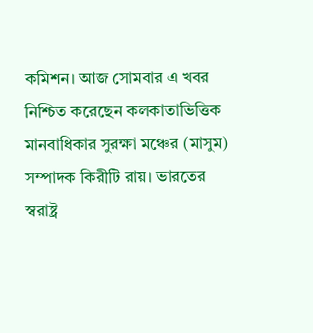কমিশন। আজ সোমবার এ খবর নিশ্চিত করেছেন কলকাতাভিত্তিক মানবাধিকার সুরক্ষা মঞ্চের (মাসুম) সম্পাদক কিরীটি রায়। ভারতের স্বরাষ্ট্র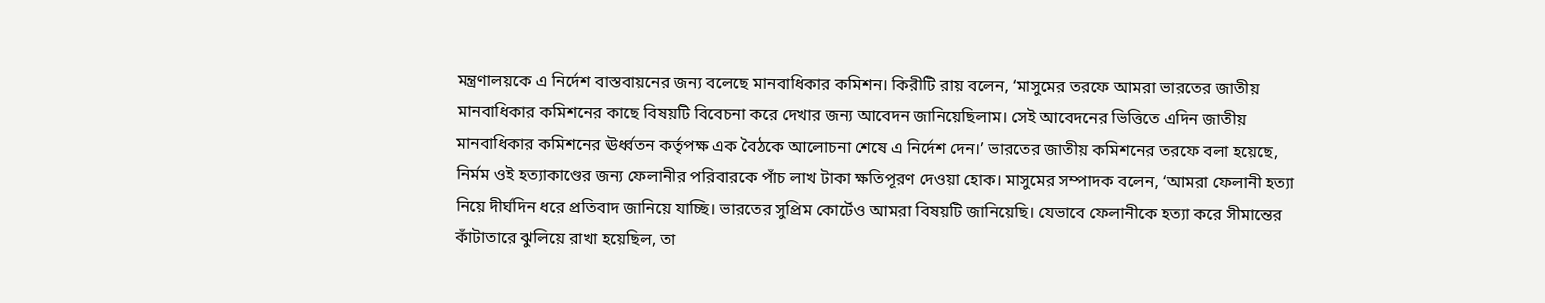মন্ত্রণালয়কে এ নির্দেশ বাস্তবায়নের জন্য বলেছে মানবাধিকার কমিশন। কিরীটি রায় বলেন, ‘মাসুমের তরফে আমরা ভারতের জাতীয় মানবাধিকার কমিশনের কাছে বিষয়টি বিবেচনা করে দেখার জন্য আবেদন জানিয়েছিলাম। সেই আবেদনের ভিত্তিতে এদিন জাতীয় মানবাধিকার কমিশনের ঊর্ধ্বতন কর্তৃপক্ষ এক বৈঠকে আলোচনা শেষে এ নির্দেশ দেন।’ ভারতের জাতীয় কমিশনের তরফে বলা হয়েছে, নির্মম ওই হত্যাকাণ্ডের জন্য ফেলানীর পরিবারকে পাঁচ লাখ টাকা ক্ষতিপূরণ দেওয়া হোক। মাসুমের সম্পাদক বলেন, ‘আমরা ফেলানী হত্যা নিয়ে দীর্ঘদিন ধরে প্রতিবাদ জানিয়ে যাচ্ছি। ভারতের সুপ্রিম কোর্টেও আমরা বিষয়টি জানিয়েছি। যেভাবে ফেলানীকে হত্যা করে সীমান্তের কাঁটাতারে ঝুলিয়ে রাখা হয়েছিল, তা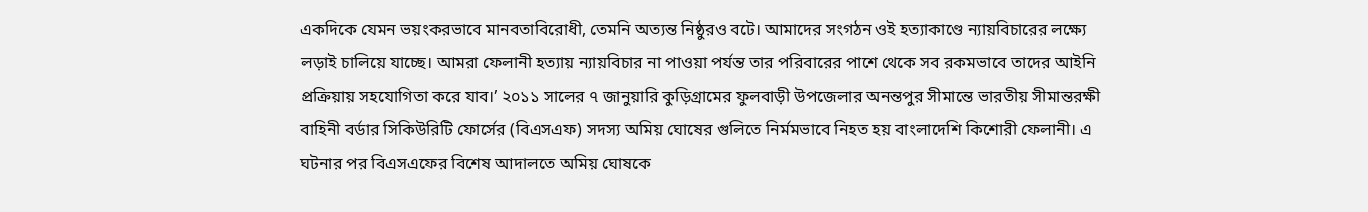একদিকে যেমন ভয়ংকরভাবে মানবতাবিরোধী, তেমনি অত্যন্ত নিষ্ঠুরও বটে। আমাদের সংগঠন ওই হত্যাকাণ্ডে ন্যায়বিচারের লক্ষ্যে লড়াই চালিয়ে যাচ্ছে। আমরা ফেলানী হত্যায় ন্যায়বিচার না পাওয়া পর্যন্ত তার পরিবারের পাশে থেকে সব রকমভাবে তাদের আইনি প্রক্রিয়ায় সহযোগিতা করে যাব।’ ২০১১ সালের ৭ জানুয়ারি কুড়িগ্রামের ফুলবাড়ী উপজেলার অনন্তপুর সীমান্তে ভারতীয় সীমান্তরক্ষী বাহিনী বর্ডার সিকিউরিটি ফোর্সের (বিএসএফ) সদস্য অমিয় ঘোষের গুলিতে নির্মমভাবে নিহত হয় বাংলাদেশি কিশোরী ফেলানী। এ ঘটনার পর বিএসএফের বিশেষ আদালতে অমিয় ঘোষকে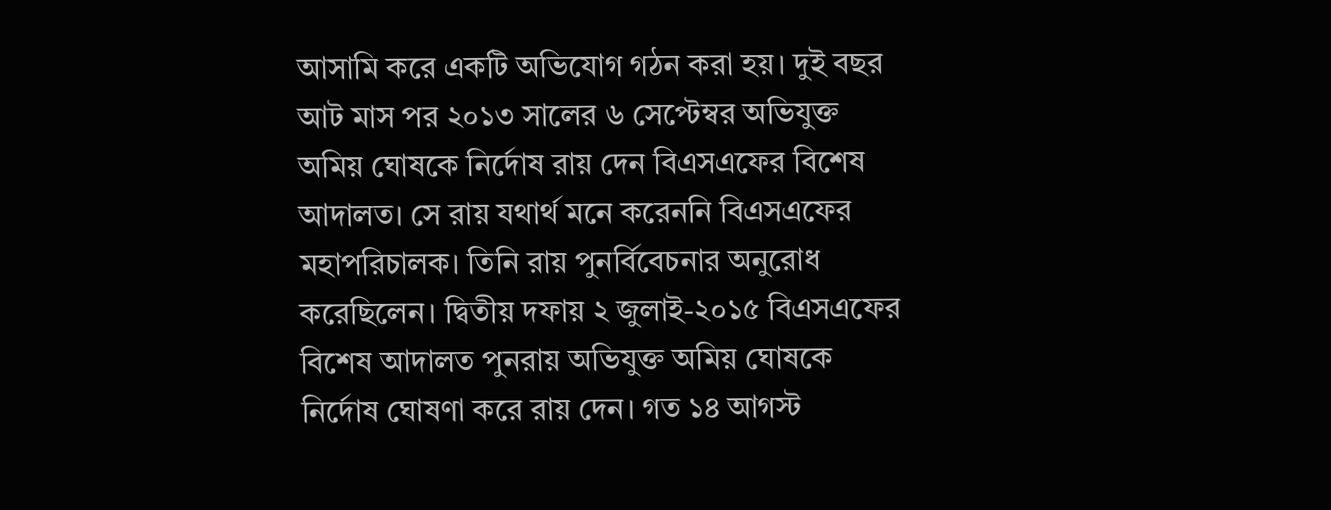আসামি করে একটি অভিযোগ গঠন করা হয়। দুই বছর আট মাস পর ২০১৩ সালের ৬ সেপ্টেম্বর অভিযুক্ত অমিয় ঘোষকে নির্দোষ রায় দেন বিএসএফের বিশেষ আদালত। সে রায় যথার্থ মনে করেননি বিএসএফের মহাপরিচালক। তিনি রায় পুনর্বিবেচনার অনুরোধ করেছিলেন। দ্বিতীয় দফায় ২ জুলাই-২০১৫ বিএসএফের বিশেষ আদালত পুনরায় অভিযুক্ত অমিয় ঘোষকে নির্দোষ ঘোষণা করে রায় দেন। গত ১৪ আগস্ট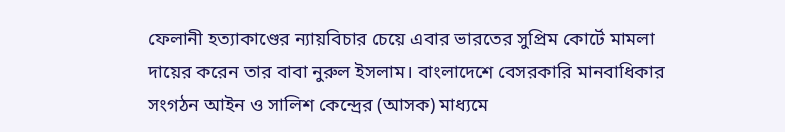ফেলানী হত্যাকাণ্ডের ন্যায়বিচার চেয়ে এবার ভারতের সুপ্রিম কোর্টে মামলা দায়ের করেন তার বাবা নুরুল ইসলাম। বাংলাদেশে বেসরকারি মানবাধিকার সংগঠন আইন ও সালিশ কেন্দ্রের (আসক) মাধ্যমে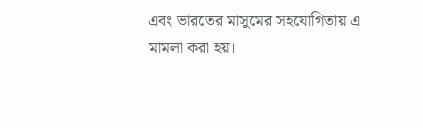এবং ভারতের মাসুমের সহযোগিতায় এ মামলা করা হয়।